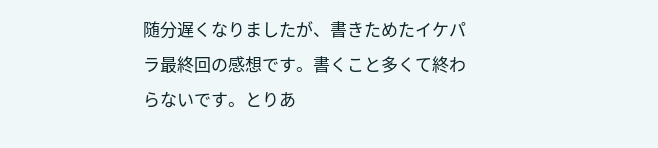随分遅くなりましたが、書きためたイケパラ最終回の感想です。書くこと多くて終わらないです。とりあ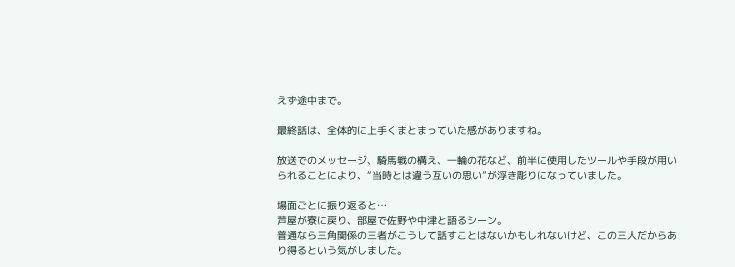えず途中まで。

最終話は、全体的に上手くまとまっていた感がありますね。

放送でのメッセージ、騎馬戦の構え、一輪の花など、前半に使用したツールや手段が用いられることにより、“当時とは違う互いの思い”が浮き彫りになっていました。

場面ごとに振り返ると…
芦屋が寮に戻り、部屋で佐野や中津と語るシーン。
普通なら三角関係の三者がこうして話すことはないかもしれないけど、この三人だからあり得るという気がしました。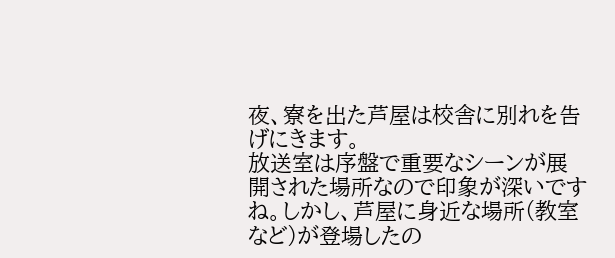夜、寮を出た芦屋は校舎に別れを告げにきます。
放送室は序盤で重要なシーンが展開された場所なので印象が深いですね。しかし、芦屋に身近な場所(教室など)が登場したの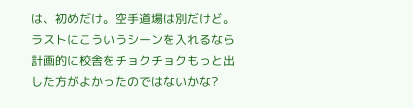は、初めだけ。空手道場は別だけど。ラストにこういうシーンを入れるなら計画的に校舎をチョクチョクもっと出した方がよかったのではないかな?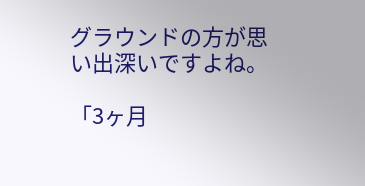グラウンドの方が思い出深いですよね。

「3ヶ月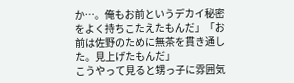か…。俺もお前というデカイ秘密をよく持ちこたえたもんだ」「お前は佐野のために無茶を貫き通した。見上げたもんだ」
こうやって見ると甥っ子に雰囲気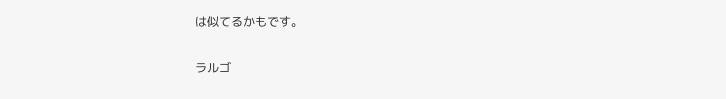は似てるかもです。

ラルゴ